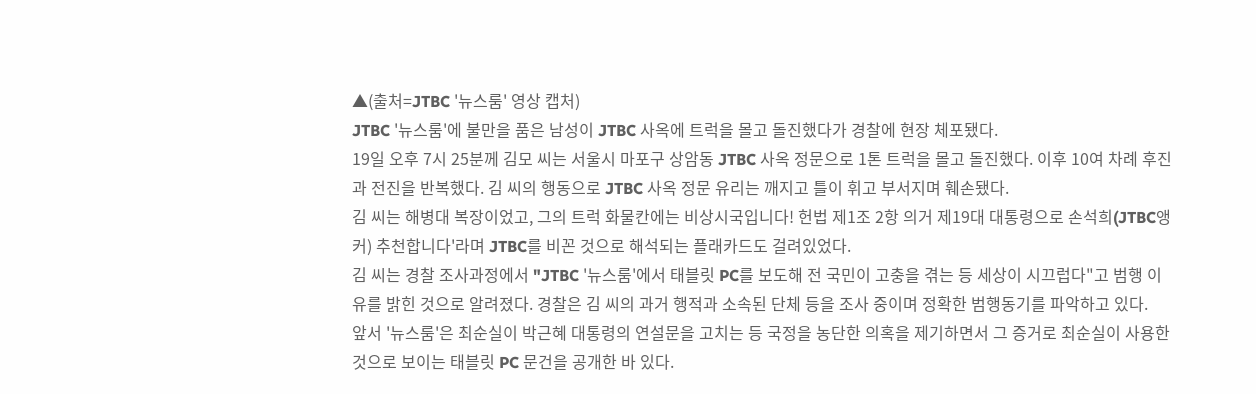▲(출처=JTBC '뉴스룸' 영상 캡처)
JTBC '뉴스룸'에 불만을 품은 남성이 JTBC 사옥에 트럭을 몰고 돌진했다가 경찰에 현장 체포됐다.
19일 오후 7시 25분께 김모 씨는 서울시 마포구 상암동 JTBC 사옥 정문으로 1톤 트럭을 몰고 돌진했다. 이후 10여 차례 후진과 전진을 반복했다. 김 씨의 행동으로 JTBC 사옥 정문 유리는 깨지고 틀이 휘고 부서지며 훼손됐다.
김 씨는 해병대 복장이었고, 그의 트럭 화물칸에는 비상시국입니다! 헌법 제1조 2항 의거 제19대 대통령으로 손석희(JTBC앵커) 추천합니다'라며 JTBC를 비꼰 것으로 해석되는 플래카드도 걸려있었다.
김 씨는 경찰 조사과정에서 "JTBC '뉴스룸'에서 태블릿 PC를 보도해 전 국민이 고충을 겪는 등 세상이 시끄럽다"고 범행 이유를 밝힌 것으로 알려졌다. 경찰은 김 씨의 과거 행적과 소속된 단체 등을 조사 중이며 정확한 범행동기를 파악하고 있다.
앞서 '뉴스룸'은 최순실이 박근혜 대통령의 연설문을 고치는 등 국정을 농단한 의혹을 제기하면서 그 증거로 최순실이 사용한 것으로 보이는 태블릿 PC 문건을 공개한 바 있다.